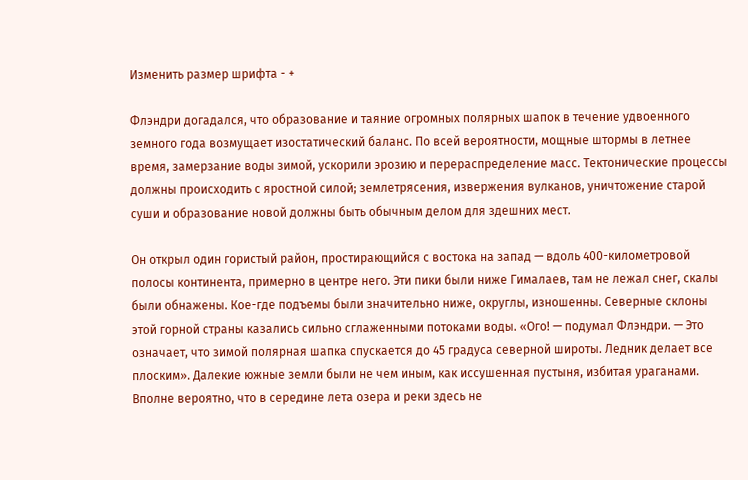Изменить размер шрифта - +

Флэндри догадался, что образование и таяние огромных полярных шапок в течение удвоенного земного года возмущает изостатический баланс. По всей вероятности, мощные штормы в летнее время, замерзание воды зимой, ускорили эрозию и перераспределение масс. Тектонические процессы должны происходить с яростной силой; землетрясения, извержения вулканов, уничтожение старой суши и образование новой должны быть обычным делом для здешних мест.

Он открыл один гористый район, простирающийся с востока на запад — вдоль 400-километровой полосы континента, примерно в центре него. Эти пики были ниже Гималаев, там не лежал снег, скалы были обнажены. Кое-где подъемы были значительно ниже, округлы, изношенны. Северные склоны этой горной страны казались сильно сглаженными потоками воды. «Ого! — подумал Флэндри. — Это означает, что зимой полярная шапка спускается до 45 градуса северной широты. Ледник делает все плоским». Далекие южные земли были не чем иным, как иссушенная пустыня, избитая ураганами. Вполне вероятно, что в середине лета озера и реки здесь не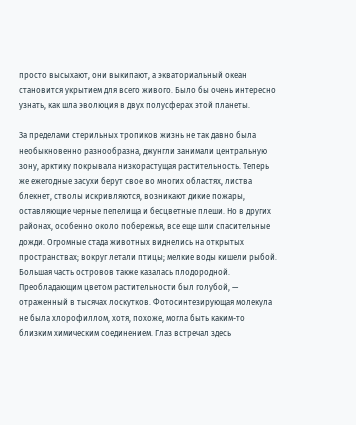просто высыхают, они выкипают, а экваториальный океан становится укрытием для всего живого. Было бы очень интересно узнать, как шла эволюция в двух полусферах этой планеты.

За пределами стерильных тропиков жизнь не так давно была необыкновенно разнообразна, джунгли занимали центральную зону, арктику покрывала низкорастущая растительность. Теперь же ежегодные засухи берут свое во многих областях, листва блекнет, стволы искривляются, возникают дикие пожары, оставляющие черные пепелища и бесцветные плеши. Но в других районах, особенно около побережья, все еще шли спасительные дожди. Огромные стада животных виднелись на открытых пространствах; вокруг летали птицы; мелкие воды кишели рыбой. Большая часть островов также казалась плодородной. Преобладающим цветом растительности был голубой, — отраженный в тысячах лоскутков. Фотосинтезирующая молекула не была хлорофиллом, хотя, похоже, могла быть каким-то близким химическим соединением. Глаз встречал здесь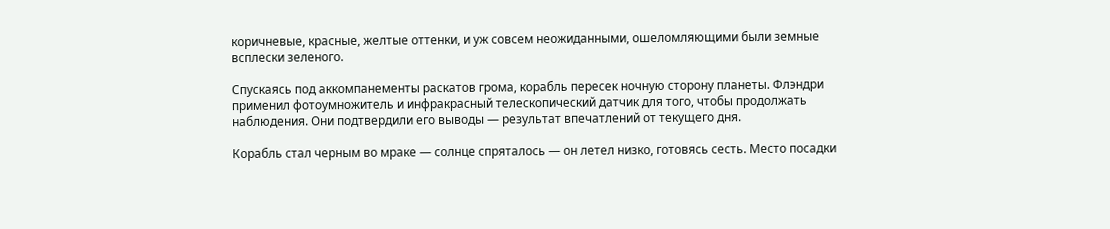коричневые, красные, желтые оттенки, и уж совсем неожиданными, ошеломляющими были земные всплески зеленого.

Спускаясь под аккомпанементы раскатов грома, корабль пересек ночную сторону планеты. Флэндри применил фотоумножитель и инфракрасный телескопический датчик для того, чтобы продолжать наблюдения. Они подтвердили его выводы — результат впечатлений от текущего дня.

Корабль стал черным во мраке — солнце спряталось — он летел низко, готовясь сесть. Место посадки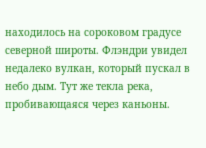находилось на сороковом градусе северной широты. Флэндри увидел недалеко вулкан, который пускал в небо дым. Тут же текла река, пробивающаяся через каньоны.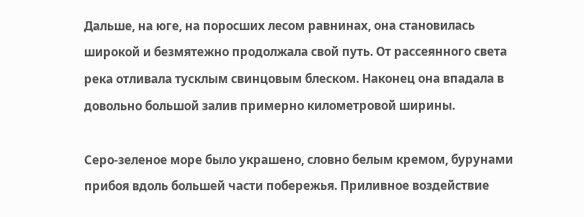Дальше, на юге, на поросших лесом равнинах, она становилась широкой и безмятежно продолжала свой путь. От рассеянного света река отливала тусклым свинцовым блеском. Наконец она впадала в довольно большой залив примерно километровой ширины.

Серо-зеленое море было украшено, словно белым кремом, бурунами прибоя вдоль большей части побережья. Приливное воздействие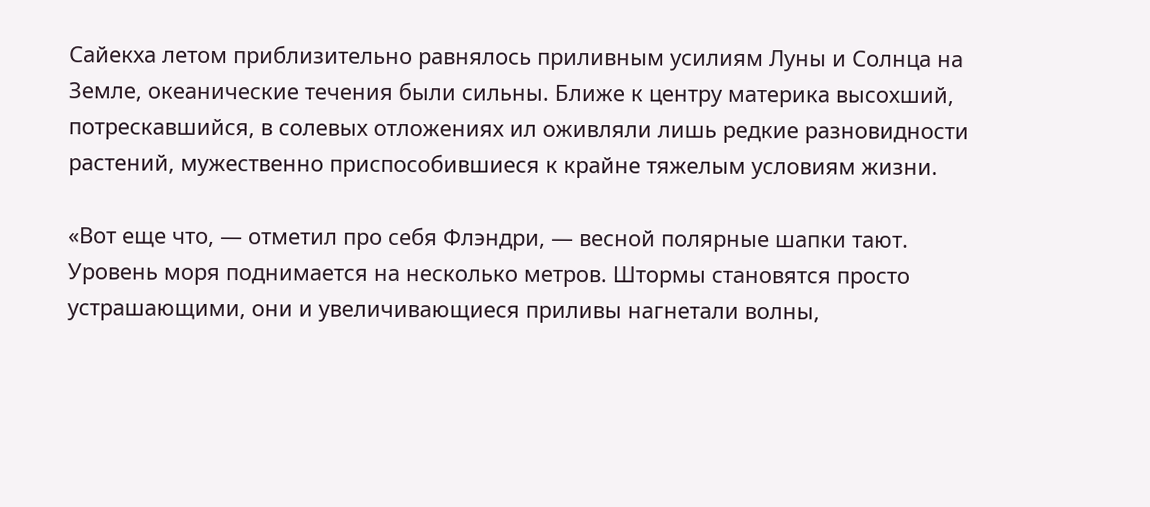Сайекха летом приблизительно равнялось приливным усилиям Луны и Солнца на Земле, океанические течения были сильны. Ближе к центру материка высохший, потрескавшийся, в солевых отложениях ил оживляли лишь редкие разновидности растений, мужественно приспособившиеся к крайне тяжелым условиям жизни.

«Вот еще что, — отметил про себя Флэндри, — весной полярные шапки тают. Уровень моря поднимается на несколько метров. Штормы становятся просто устрашающими, они и увеличивающиеся приливы нагнетали волны,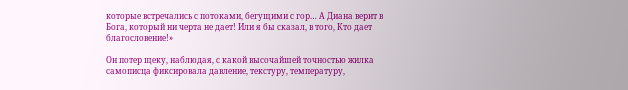которые встречались с потоками, бегущими с гор… А Диана верит в Бога, который ни черта не дает! Или я бы сказал, в того, Кто дает благословение!»

Он потер щеку, наблюдая, с какой высочайшей точностью жилка самописца фиксировала давление, текстуру, температуру,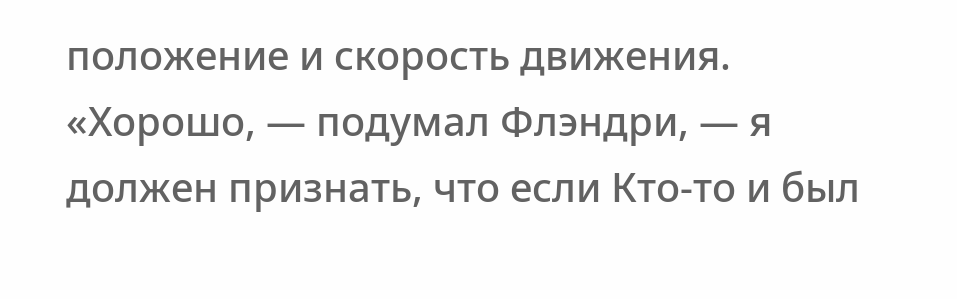положение и скорость движения. «Хорошо, — подумал Флэндри, — я должен признать, что если Кто-то и был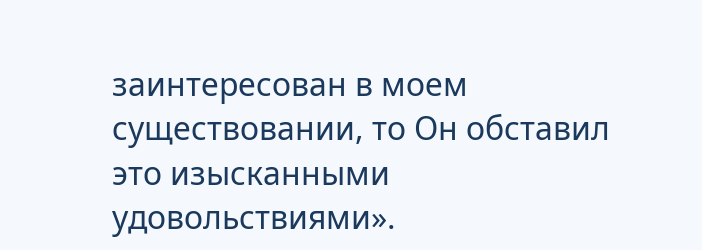заинтересован в моем существовании, то Он обставил это изысканными удовольствиями».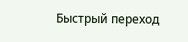Быстрый переход